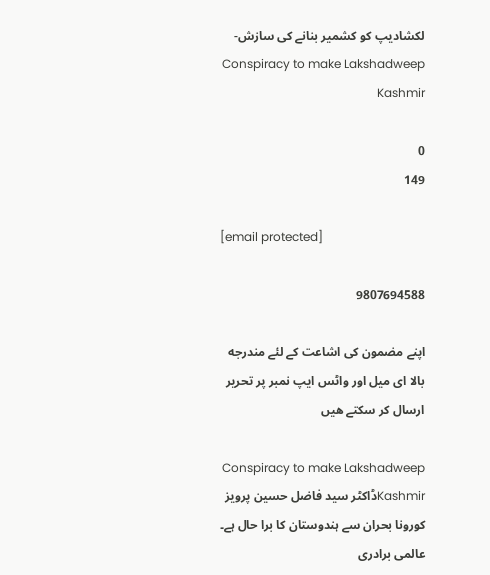لکشادیپ کو کشمیر بنانے کی سازش-Conspiracy to make Lakshadweep Kashmir

0
149

[email protected]

9807694588

اپنے مضمون كی اشاعت كے لئے مندرجه بالا ای میل اور واٹس ایپ نمبر پر تحریر ارسال كر سكتے هیں

Conspiracy to make Lakshadweep Kashmirڈاکٹر سید فاضل حسین پرویز
کورونا بحران سے ہندوستان کا برا حال ہے۔ عالمی برادری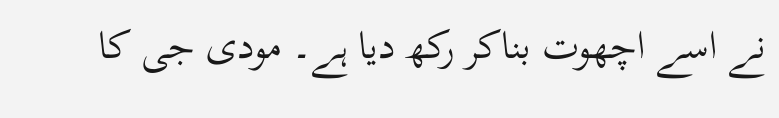نے اسے اچھوت بناکر رکھ دیا ہے۔ مودی جی کا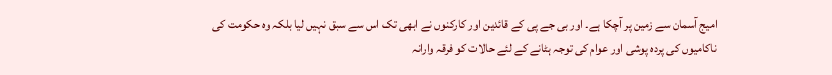امیج آسمان سے زمین پر آچکا ہے۔ اور بی جے پی کے قائدین اور کارکنوں نے ابھی تک اس سے سبق نہیں لیا بلکہ وہ حکومت کی ناکامیوں کی پردہ پوشی اور عوام کی توجہ ہٹانے کے لئے حالات کو فرقہ وارانہ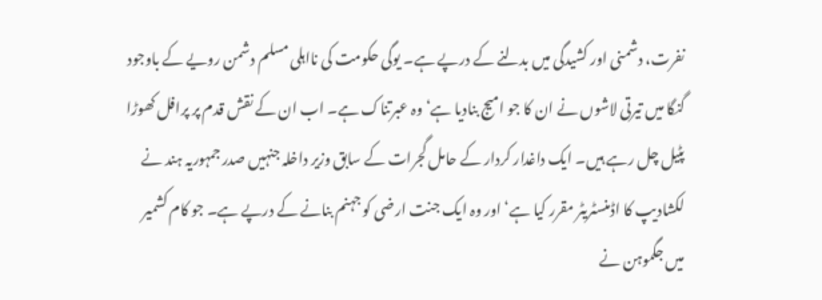نفرت، دشمنی اور کشیدگی میں بدلنے کے درپے ہے۔ یوگی حکومت کی نااہلی مسلم دشمن رویے کے باوجود گنگا میں تیرتی لاشوں نے ان کا جو امیج بنادیا ہے‘ وہ عبرتناک ہے۔ اب ان کے نقش قدم پر پرافل کھوڑا پٹیل چل رہے ہیں۔ ایک داغدار کردار کے حامل گجرات کے سابق وزیر داخلہ جنہیں صدر جمہوریہ ہند نے لکشادیپ کا اڈمنسٹریٹر مقرر کیا ہے‘ اور وہ ایک جنت ارضی کو جہنم بنانے کے درپے ہے۔ جو کام کشمیر میں جگموہن نے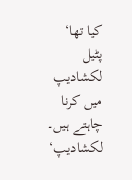کیا تھا‘ پٹیل لکشادیپ میں کرنا چاہتے ہیں۔
لکشادیپ‘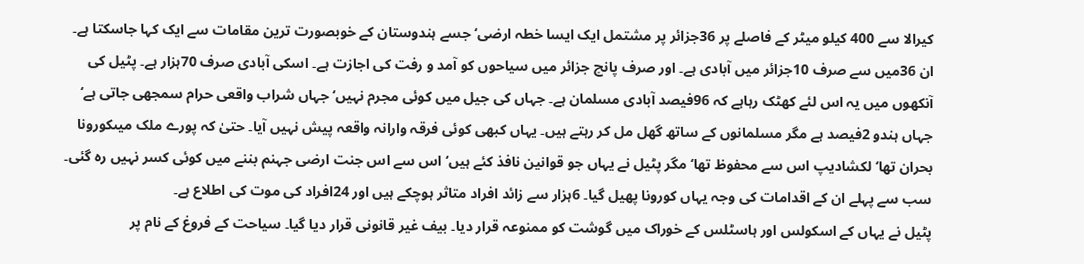کیرالا سے 400 کیلو میٹر کے فاصلے پر 36جزائر پر مشتمل ایک ایسا خطہ ارضی‘ جسے ہندوستان کے خوبصورت ترین مقامات سے ایک کہا جاسکتا ہے۔ ان 36میں سے صرف 10جزائر میں آبادی ہے۔ اور صرف پانچ جزائر میں سیاحوں کو آمد و رفت کی اجازت ہے۔ اسکی آبادی صرف 70ہزار ہے۔ پٹیل کی آنکھوں میں یہ اس لئے کھٹک رہاہے کہ 96فیصد آبادی مسلمان ہے۔ جہاں کی جیل میں کوئی مجرم نہیں‘ جہاں شراب واقعی حرام سمجھی جاتی ہے‘ جہاں ہندو 2فیصد ہے مگر مسلمانوں کے ساتھ گھل مل کر رہتے ہیں۔ یہاں کبھی کوئی فرقہ وارانہ واقعہ پیش نہیں آیا۔ حتیٰ کہ پورے ملک میںکورونا بحران تھا‘ لکشادیپ اس سے محفوظ تھا‘ مگر پٹیل نے یہاں جو قوانین نافذ کئے ہیں‘ اس سے اس جنت ارضی جہنم بننے میں کوئی کسر نہیں رہ گئی۔ سب سے پہلے ان کے اقدامات کی وجہ یہاں کورونا پھیل گیا۔ 6ہزار سے زائد افراد متاثر ہوچکے ہیں اور 24افراد کی موت کی اطلاع ہے۔
پٹیل نے یہاں کے اسکولس اور ہاسٹلس کے خوراک میں گوشت کو ممنوعہ قرار دیا۔ بیف غیر قانونی قرار دیا گیا۔ سیاحت کے فروغ کے نام پر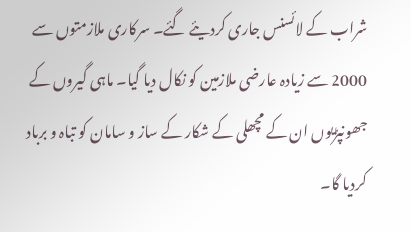شراب کے لائسنس جاری کردیئے گئے۔ سرکاری ملازمتوں سے 2000 سے زیادہ عارضی ملازمین کو نکال دیا گیا۔ ماہی گیروں کے جھونپڑیوں ان کے مچھلی کے شکار کے ساز و سامان کو تباہ و برباد کردیا گا۔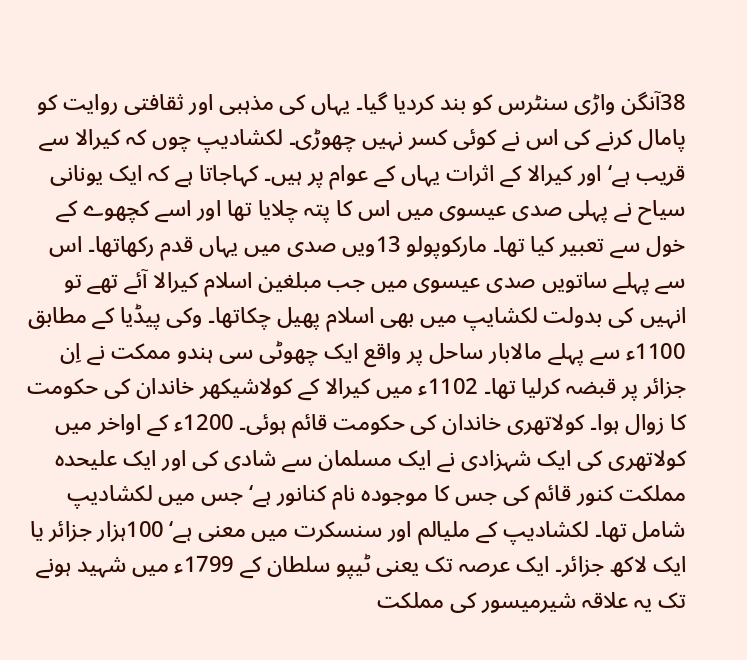38آنگن واڑی سنٹرس کو بند کردیا گیا۔ یہاں کی مذہبی اور ثقافتی روایت کو پامال کرنے کی اس نے کوئی کسر نہیں چھوڑی۔ لکشادیپ چوں کہ کیرالا سے قریب ہے‘ اور کیرالا کے اثرات یہاں کے عوام پر ہیں۔ کہاجاتا ہے کہ ایک یونانی سیاح نے پہلی صدی عیسوی میں اس کا پتہ چلایا تھا اور اسے کچھوے کے خول سے تعبیر کیا تھا۔ مارکوپولو 13ویں صدی میں یہاں قدم رکھاتھا۔ اس سے پہلے ساتویں صدی عیسوی میں جب مبلغین اسلام کیرالا آئے تھے تو انہیں کی بدولت لکشایپ میں بھی اسلام پھیل چکاتھا۔ وکی پیڈیا کے مطابق 1100ء سے پہلے مالابار ساحل پر واقع ایک چھوٹی سی ہندو ممکت نے اِن جزائر پر قبضہ کرلیا تھا۔ 1102ء میں کیرالا کے کولاشیکھر خاندان کی حکومت کا زوال ہوا۔ کولاتھری خاندان کی حکومت قائم ہوئی۔ 1200ء کے اواخر میں کولاتھری کی ایک شہزادی نے ایک مسلمان سے شادی کی اور ایک علیحدہ مملکت کنور قائم کی جس کا موجودہ نام کنانور ہے‘ جس میں لکشادیپ شامل تھا۔ لکشادیپ کے ملیالم اور سنسکرت میں معنی ہے‘ 100ہزار جزائر یا ایک لاکھ جزائر۔ ایک عرصہ تک یعنی ٹیپو سلطان کے 1799ء میں شہید ہونے تک یہ علاقہ شیرمیسور کی مملکت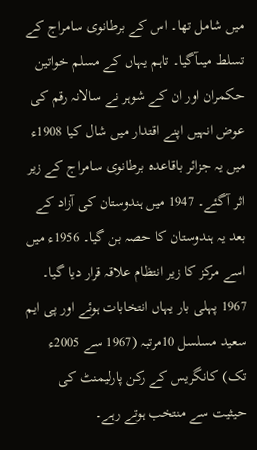میں شامل تھا۔ اس کے برطانوی سامراج کے تسلط میںآگیا۔ تاہم یہاں کے مسلم خواتین حکمران اور ان کے شوہر نے سالانہ رقم کی عوض انہیں اپنے اقتدار میں شال کیا 1908ء میں یہ جزائر باقاعدہ برطانوی سامراج کے زیر اثر آگئے۔ 1947 میں ہندوستان کی آزاد کے بعد یہ ہندوستان کا حصہ بن گیا۔ 1956ء میں اسے مرکز کا زیر انتظام علاقہ قرار دیا گیا۔ 1967 پہلی بار یہاں انتخابات ہوئے اور پی ایم سعید مسلسل 10مرتبہ (1967 سے 2005ء تک) کانگریس کے رکن پارلیمنٹ کی حیثیت سے منتخب ہوتے رہے۔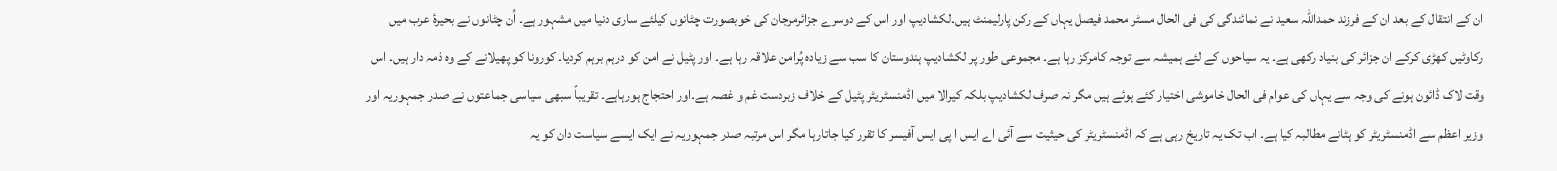ان کے انتقال کے بعد ان کے فرزند حمداللہ سعید نے نمائندگی کی فی الحال مسٹر محمد فیصل یہاں کے رکن پارلیمنٹ ہیں۔لکشادیپ اور اس کے دوسرے جزائرمرجان کی خوبصورت چٹانوں کیلئے ساری دنیا میں مشہور ہے۔ اُن چٹانوں نے بحیرۂ عرب میں رکاوٹیں کھڑی کرکے ان جزائر کی بنیاد رکھی ہے۔ یہ سیاحوں کے لئے ہمیشہ سے توجہ کامرکز رہا ہے۔ مجموعی طور پر لکشادیپ ہندوستان کا سب سے زیادہ پُرامن علاقہ رہا ہے۔ اور پٹیل نے امن کو درہم برہم کردیا۔ کورونا کو پھیلانے کے وہ ذمہ دار ہیں۔ اس وقت لاک ڈائون ہونے کی وجہ سے یہاں کی عوام فی الحال خاموشی اختیار کئے ہوئے ہیں مگر نہ صرف لکشادیپ بلکہ کیرالا میں اڈمنسٹریٹر پٹیل کے خلاف زبردست غم و غصہ ہے۔اور احتجاج ہورہاہے۔ تقریباً سبھی سیاسی جماعتوں نے صدر جمہوریہ اور وزیر اعظم سے اڈمنسٹریٹر کو ہٹانے مطالبہ کیا ہے۔ اب تک یہ تاریخ رہی ہے کہ اڈمنسٹریٹر کی حیثیت سے آئی اے ایس ا پی ایس آفیسر کا تقرر کیا جاتارہا مگر اس مرتبہ صدر جمہوریہ نے ایک ایسے سیاست دان کو یہ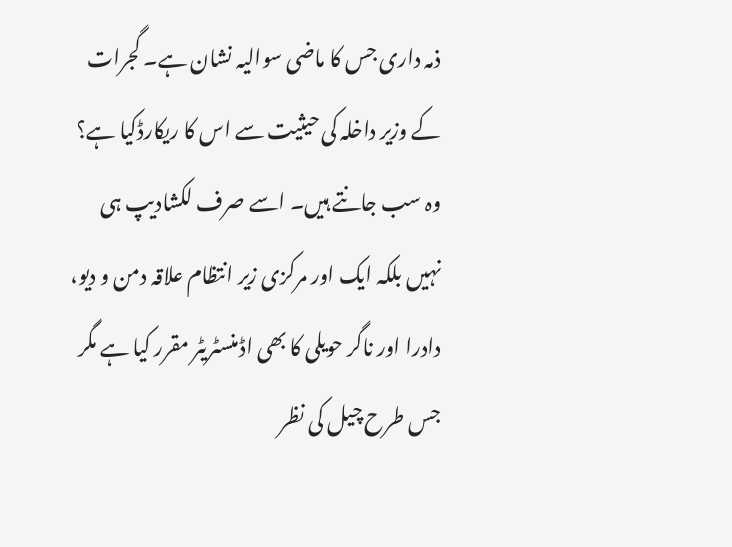ذمہ داری جس کا ماضی سوالیہ نشان ہے۔ گجرات کے وزیر داخلہ کی حیثیت سے اس کا ریکارڈکیا ہے؟ وہ سب جانتے ہیں۔ اسے صرف لکشادیپ ہی نہیں بلکہ ایک اور مرکزی زیر انتظام علاقہ دمن و دیو، دادرا اور ناگر حویلی کا بھی اڈمنسٹریٹر مقرر کیا ہے مگر جس طرح چیل کی نظر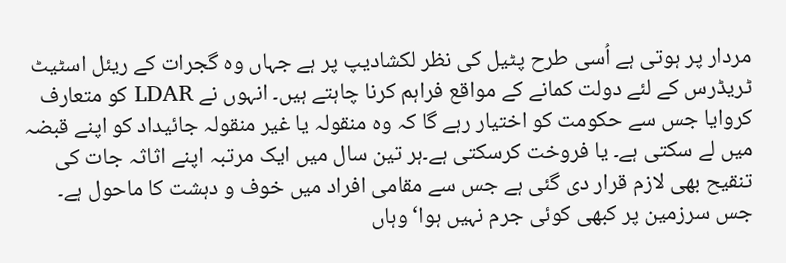مردار پر ہوتی ہے اُسی طرح پٹیل کی نظر لکشادیپ پر ہے جہاں وہ گجرات کے ریئل اسٹیٹ ٹریڈرس کے لئے دولت کمانے کے مواقع فراہم کرنا چاہتے ہیں۔ انہوں نے LDAR کو متعارف کروایا جس سے حکومت کو اختیار رہے گا کہ وہ منقولہ یا غیر منقولہ جائیداد کو اپنے قبضہ میں لے سکتی ہے۔ یا فروخت کرسکتی ہے۔ہر تین سال میں ایک مرتبہ اپنے اثاثہ جات کی تنقیح بھی لازم قرار دی گئی ہے جس سے مقامی افراد میں خوف و دہشت کا ماحول ہے۔ جس سرزمین پر کبھی کوئی جرم نہیں ہوا‘ وہاں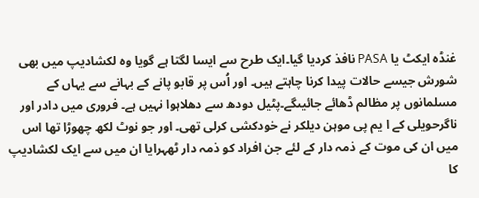غنڈہ ایکٹ یا PASA نافذ کردیا گیا۔ایک طرح سے ایسا لگتا ہے گویا وہ لکشادیپ میں بھی شورش جیسے حالات پیدا کرنا چاہتے ہیں۔ اور اُس پر قابو پانے کے بہانے سے یہاں کے مسلمانوں پر مظالم ڈھائے جائیںگے۔پٹیل دودھ سے دھلاہوا نہیں ہے۔ فروری میں دادر اور ناگرحویلی کے ا یم پی موہن دیلکر نے خودکشی کرلی تھی۔ اور جو نوٹ لکھ چھوڑا تھا اس میں ان کی موت کے ذمہ دار کے لئے جن افراد کو ذمہ دار ٹھہرایا ان میں سے ایک لکشادیپ کا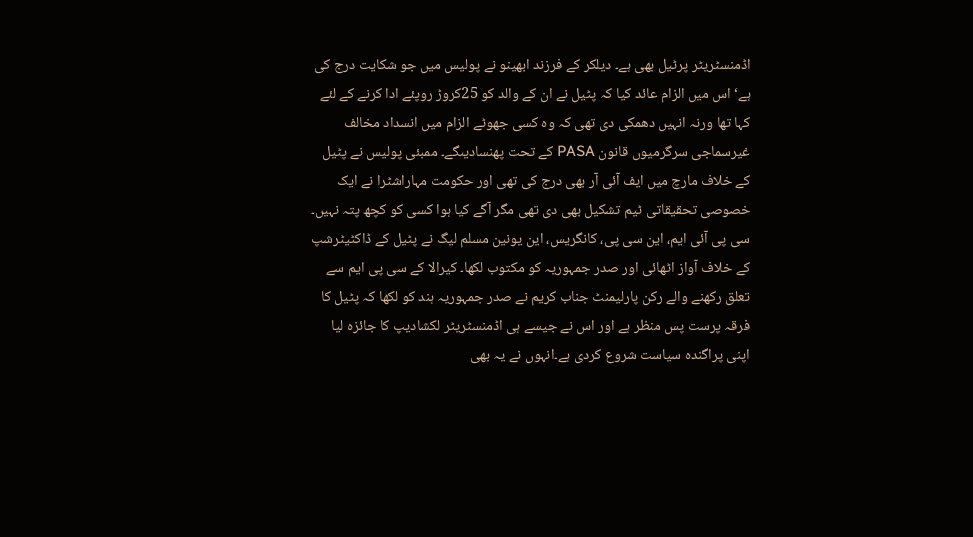اڈمنسٹریٹر پرٹیل بھی ہے۔ دیلکر کے فرزند ابھینو نے پولیس میں جو شکایت درج کی ہے‘ اس میں الزام عائد کیا کہ پٹیل نے ان کے والد کو 25کروڑ روپئے ادا کرنے کے لئے کہا تھا ورنہ انہیں دھمکی دی تھی کہ وہ کسی جھوٹے الزام میں انسداد مخالف غیرسماجی سرگرمیوں قانون PASA کے تحت پھنسادیںگے۔ ممبئی پولیس نے پٹیل کے خلاف مارچ میں ایف آئی آر بھی درج کی تھی اور حکومت مہاراشٹرا نے ایک خصوصی تحقیقاتی ٹیم تشکیل بھی دی تھی مگر آگے کیا ہوا کسی کو کچھ پتہ نہیں۔ سی پی آئی ایم، این سی پی، کانگریس، این یونین مسلم لیگ نے پٹیل کے ڈاکٹیٹرشپ کے خلاف آواز اٹھائی اور صدر جمہوریہ کو مکتوب لکھا۔ کیرالا کے سی پی ایم سے تعلق رکھنے والے رکن پارلیمنٹ جناب کریم نے صدر جمہوریہ ہند کو لکھا کہ پٹیل کا فرقہ پرست پس منظر ہے اور اس نے جیسے ہی اڈمنسٹریٹر لکشادیپ کا جائزہ لیا اپنی پراگندہ سیاست شروع کردی ہے۔انہوں نے یہ بھی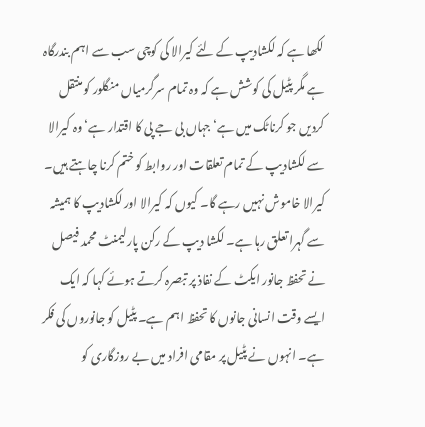لکھا ہے کہ لکشادیپ کے لئے کیرالا کی کوچی سب سے اہم بندرگاہ ہے مگر پٹیل کی کوشش ہے کہ وہ تمام سرگرمیاں منگلور کو منتقل کردیں جو کرناٹک میں ہے‘ جہاں بی جے پی کا اقتدار ہے‘ وہ کیرالا سے لکشادیپ کے تمام تعلقات اور روابط کو ختم کرنا چاہتے ہیں۔ کیرالا خاموش نہیں رہے گا۔ کیوں کہ کیرالا اور لکشادیپ کا ہمیشہ سے گہرا تعلق رہا ہے۔ لکشا دیپ کے رکن پارلیمنٹ محمد فیصل نے تحفظ جانور ایکٹ کے نفاذ پر تبصرہ کرتے ہوئے کہا کہ ایک ایسے وقت انسانی جانوں کا تحفظ اہم ہے۔ پٹیل کو جانوروں کی فکر ہے۔ انہوں نے پٹیل پر مقامی افراد میں بے روزگاری کو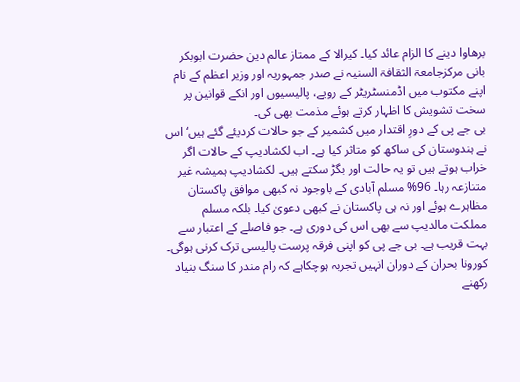برھاوا دینے کا الزام عائد کیا۔ کیرالا کے ممتاز عالم دین حضرت ابوبکر بانی مرکزجامعۃ الثقافۃ السنیہ نے صدر جمہوریہ اور وزیر اعظم کے نام اپنے مکتوب میں اڈمنسٹریٹر کے رویے، پالیسیوں اور انکے قوانین پر سخت تشویش کا اظہار کرتے ہوئے مذمت بھی کی۔
بی جے پی کے دورِ اقتدار میں کشمیر کے جو حالات کردیئے گئے ہیں‘ اس نے ہندوستان کی ساکھ کو متاثر کیا ہے۔ اب لکشادیپ کے حالات اگر خراب ہوتے ہیں تو یہ حالت اور بگڑ سکتے ہیں۔ لکشادیپ ہمیشہ غیر متنازعہ رہا۔ 96% مسلم آبادی کے باوجود نہ کبھی موافق پاکستان مظاہرے ہوئے اور نہ ہی پاکستان نے کبھی دعویٰ کیا۔ بلکہ مسلم مملکت مالدیپ سے بھی اس کی دوری ہے۔ جو فاصلے کے اعتبار سے بہت قریب ہے۔ بی جے پی کو اپنی فرقہ پرست پالیسی ترک کرنی ہوگی۔ کورونا بحران کے دوران انہیں تجربہ ہوچکاہے کہ رام مندر کا سنگ بنیاد رکھنے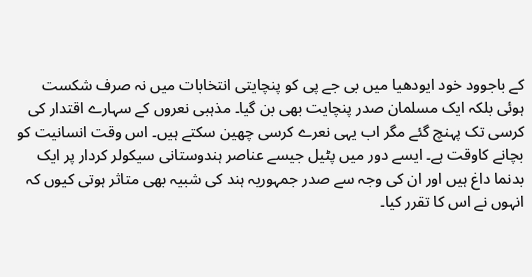کے باجوود خود ایودھیا میں بی جے پی کو پنچایتی انتخابات میں نہ صرف شکست ہوئی بلکہ ایک مسلمان صدر پنچایت بھی بن گیا۔ مذہبی نعروں کے سہارے اقتدار کی کرسی تک پہنچ گئے مگر اب یہی نعرے کرسی چھین سکتے ہیں۔ اس وقت انسانیت کو بچانے کاوقت ہے۔ ایسے دور میں پٹیل جیسے عناصر ہندوستانی سیکولر کردار پر ایک بدنما داغ ہیں اور ان کی وجہ سے صدر جمہوریہ ہند کی شبیہ بھی متاثر ہوتی کیوں کہ انہوں نے اس کا تقرر کیا۔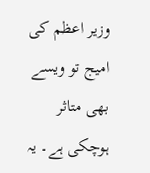وزیر اعظم کی امیج تو ویسے بھی متاثر ہوچکی ہے۔ یہ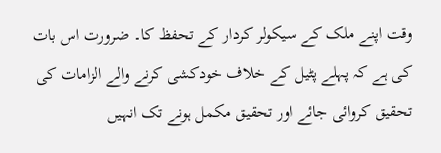وقت اپنے ملک کے سیکولر کردار کے تحفظ کا۔ ضرورت اس بات کی ہے کہ پہلے پٹیل کے خلاف خودکشی کرنے والے الزامات کی تحقیق کروائی جائے اور تحقیق مکمل ہونے تک انہیں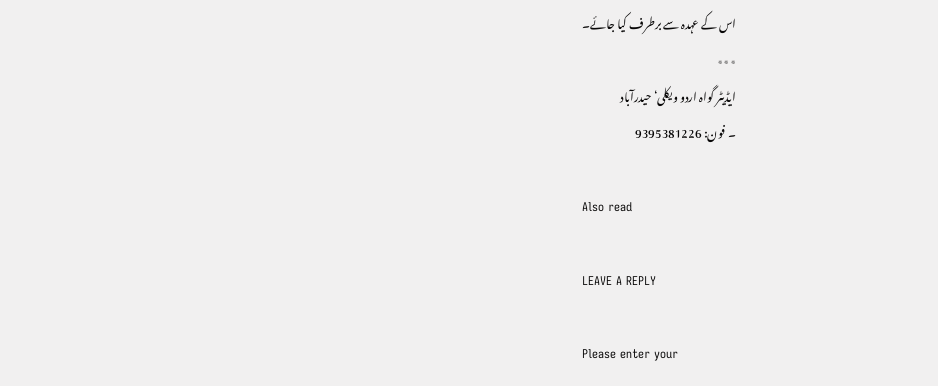اس کے عہدہ سے برطرف کیا جائے۔
٭٭٭
ایڈیٹر گواہ اردو ویکلی‘ حیدرآباد
۔ فون: 9395381226

Also read

LEAVE A REPLY

Please enter your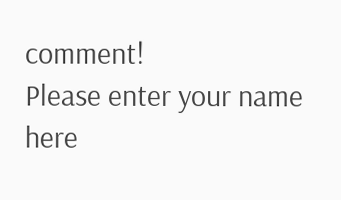comment!
Please enter your name here